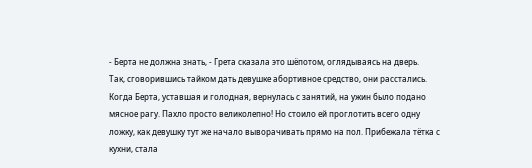- Берта не должна знать, - Грета сказала это шёпотом, оглядываясь на дверь.
Так, сговорившись тайком дать девушке абортивное средство, они расстались.
Когда Берта, уставшая и голодная, вернулась с занятий, на ужин было подано мясное рагу. Пахло просто великолепно! Но стоило ей проглотить всего одну ложку, как девушку тут же начало выворачивать прямо на пол. Прибежала тётка с кухни, стала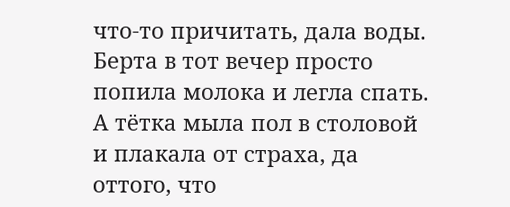что-то причитать, дала воды. Берта в тот вечер просто попила молока и легла спать. А тётка мыла пол в столовой и плакала от страха, да оттого, что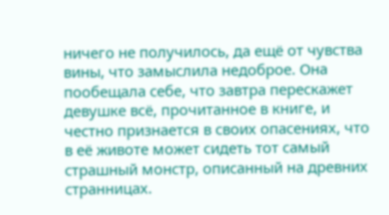ничего не получилось, да ещё от чувства вины, что замыслила недоброе. Она пообещала себе, что завтра перескажет девушке всё, прочитанное в книге, и честно признается в своих опасениях, что в её животе может сидеть тот самый страшный монстр, описанный на древних странницах.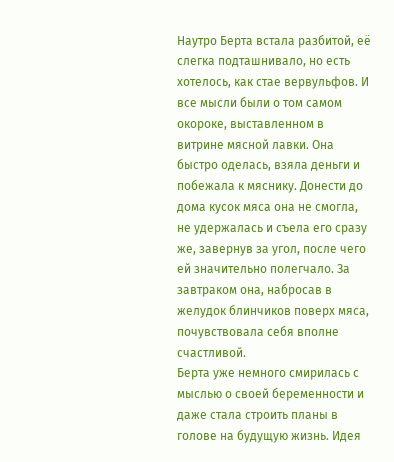Наутро Берта встала разбитой, её слегка подташнивало, но есть хотелось, как стае вервульфов. И все мысли были о том самом окороке, выставленном в витрине мясной лавки. Она быстро оделась, взяла деньги и побежала к мяснику. Донести до дома кусок мяса она не смогла, не удержалась и съела его сразу же, завернув за угол, после чего ей значительно полегчало. За завтраком она, набросав в желудок блинчиков поверх мяса, почувствовала себя вполне счастливой.
Берта уже немного смирилась с мыслью о своей беременности и даже стала строить планы в голове на будущую жизнь. Идея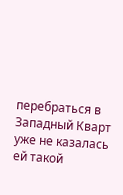перебраться в Западный Кварт уже не казалась ей такой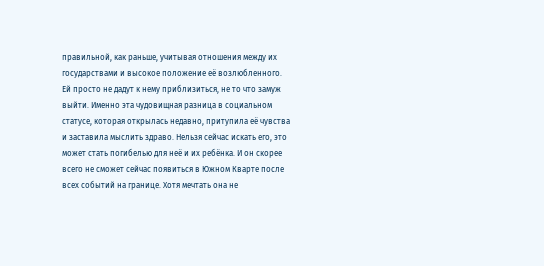правильной, как раньше, учитывая отношения между их государствами и высокое положение её возлюбленного. Ей просто не дадут к нему приблизиться, не то что замуж выйти. Именно эта чудовищная разница в социальном статусе, которая открылась недавно, притупила её чувства и заставила мыслить здраво. Нельзя сейчас искать его, это может стать погибелью для неё и их ребёнка. И он скорее всего не сможет сейчас появиться в Южном Кварте после всех событий на границе. Хотя мечтать она не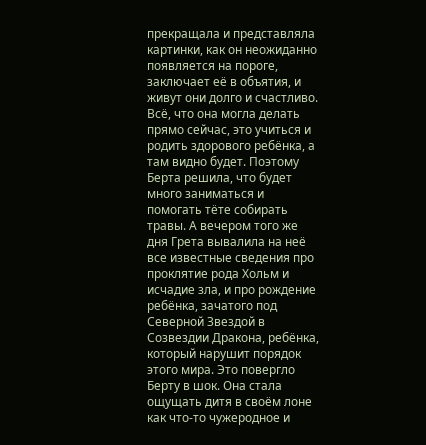прекращала и представляла картинки, как он неожиданно появляется на пороге, заключает её в объятия, и живут они долго и счастливо. Всё, что она могла делать прямо сейчас, это учиться и родить здорового ребёнка, а там видно будет. Поэтому Берта решила, что будет много заниматься и помогать тёте собирать травы. А вечером того же дня Грета вывалила на неё все известные сведения про проклятие рода Хольм и исчадие зла, и про рождение ребёнка, зачатого под Северной Звездой в Созвездии Дракона, ребёнка, который нарушит порядок этого мира. Это повергло Берту в шок. Она стала ощущать дитя в своём лоне как что-то чужеродное и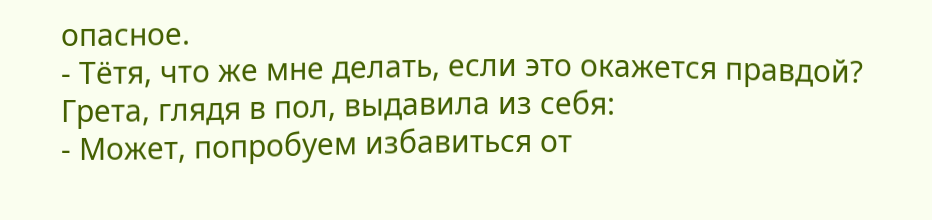опасное.
- Тётя, что же мне делать, если это окажется правдой?
Грета, глядя в пол, выдавила из себя:
- Может, попробуем избавиться от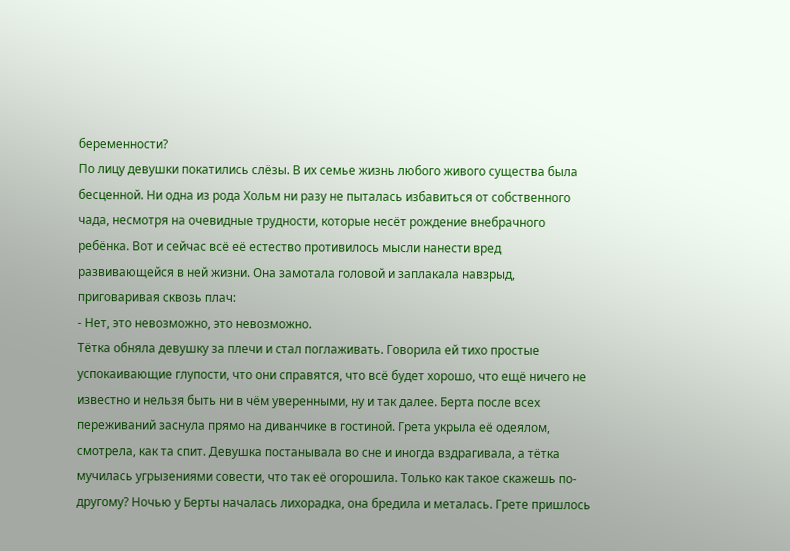беременности?
По лицу девушки покатились слёзы. В их семье жизнь любого живого существа была бесценной. Ни одна из рода Хольм ни разу не пыталась избавиться от собственного чада, несмотря на очевидные трудности, которые несёт рождение внебрачного ребёнка. Вот и сейчас всё её естество противилось мысли нанести вред развивающейся в ней жизни. Она замотала головой и заплакала навзрыд, приговаривая сквозь плач:
- Нет, это невозможно, это невозможно.
Тётка обняла девушку за плечи и стал поглаживать. Говорила ей тихо простые успокаивающие глупости, что они справятся, что всё будет хорошо, что ещё ничего не известно и нельзя быть ни в чём уверенными, ну и так далее. Берта после всех переживаний заснула прямо на диванчике в гостиной. Грета укрыла её одеялом, смотрела, как та спит. Девушка постанывала во сне и иногда вздрагивала, а тётка мучилась угрызениями совести, что так её огорошила. Только как такое скажешь по-другому? Ночью у Берты началась лихорадка, она бредила и металась. Грете пришлось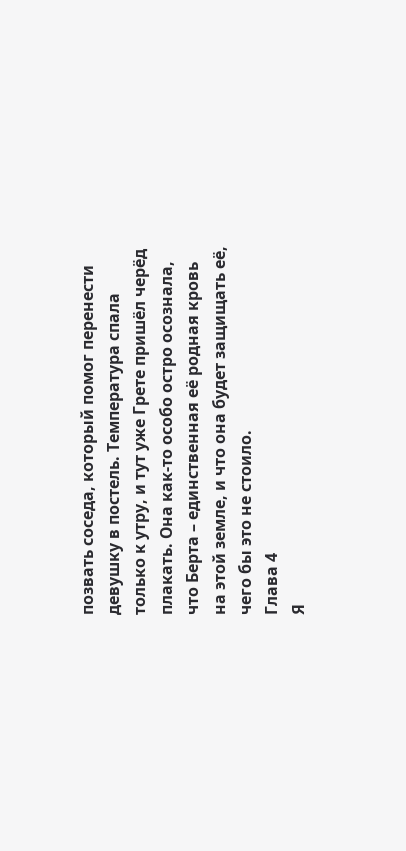позвать соседа, который помог перенести девушку в постель. Температура спала только к утру, и тут уже Грете пришёл черёд плакать. Она как-то особо остро осознала, что Берта – единственная её родная кровь на этой земле, и что она будет защищать её, чего бы это не стоило.
Глава 4
Я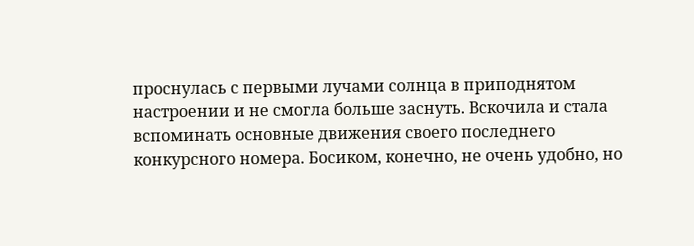проснулась с первыми лучами солнца в приподнятом настроении и не смогла больше заснуть. Вскочила и стала вспоминать основные движения своего последнего конкурсного номера. Босиком, конечно, не очень удобно, но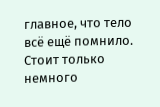главное, что тело всё ещё помнило. Стоит только немного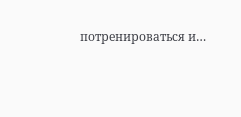потренироваться и…